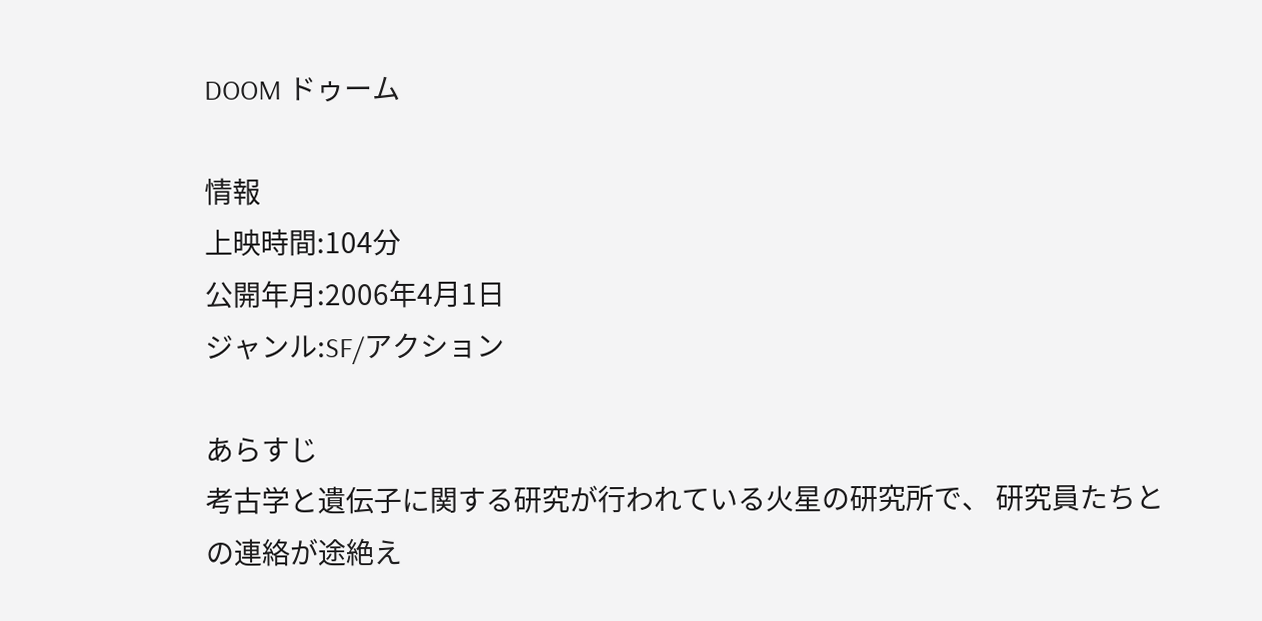DOOM ドゥーム

情報
上映時間:104分
公開年月:2006年4月1日
ジャンル:SF/アクション

あらすじ
考古学と遺伝子に関する研究が行われている火星の研究所で、 研究員たちとの連絡が途絶え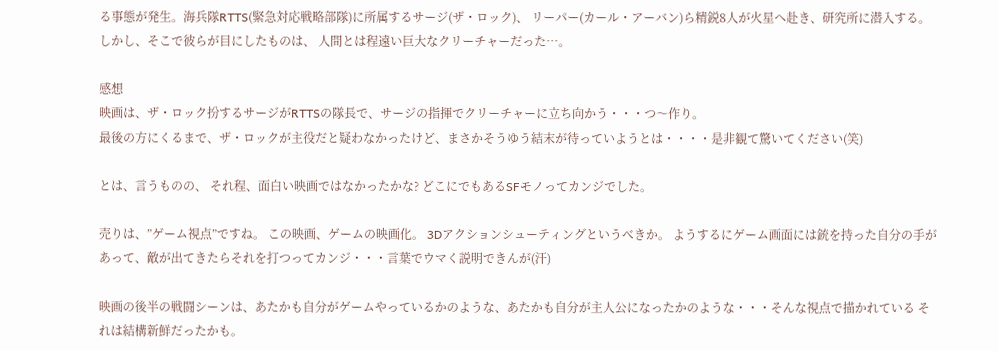る事態が発生。海兵隊RTTS(緊急対応戦略部隊)に所属するサージ(ザ・ロック)、 リーパー(カール・アーバン)ら精鋭8人が火星へ赴き、研究所に潜入する。しかし、そこで彼らが目にしたものは、 人間とは程遠い巨大なクリーチャーだった…。

感想
映画は、ザ・ロック扮するサージがRTTSの隊長で、サージの指揮でクリーチャーに立ち向かう・・・つ〜作り。
最後の方にくるまで、ザ・ロックが主役だと疑わなかったけど、まさかそうゆう結末が待っていようとは・・・・是非観て驚いてください(笑)

とは、言うものの、 それ程、面白い映画ではなかったかな? どこにでもあるSFモノってカンジでした。

売りは、”ゲーム視点”ですね。 この映画、ゲームの映画化。 3Dアクションシューティングというべきか。 ようするにゲーム画面には銃を持った自分の手があって、敵が出てきたらそれを打つってカンジ・・・言葉でウマく説明できんが(汗)

映画の後半の戦闘シーンは、あたかも自分がゲームやっているかのような、あたかも自分が主人公になったかのような・・・そんな視点で描かれている それは結構新鮮だったかも。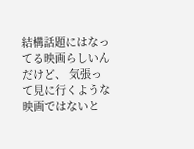結構話題にはなってる映画らしいんだけど、 気張って見に行くような映画ではないと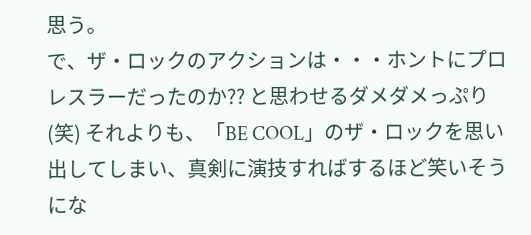思う。
で、ザ・ロックのアクションは・・・ホントにプロレスラーだったのか?? と思わせるダメダメっぷり(笑) それよりも、「BE COOL」のザ・ロックを思い出してしまい、真剣に演技すればするほど笑いそうにな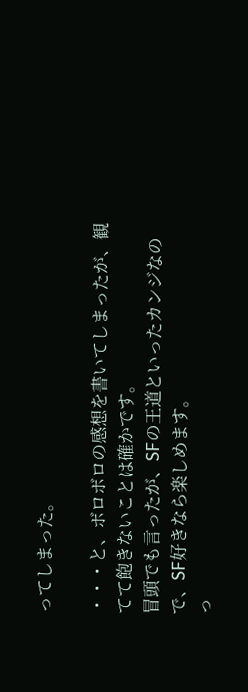ってしまった。

・・・と、ボロボロの感想を書いてしまったが、観てて飽きないことは確かです。
冒頭でも言ったが、SFの王道といったカンジなので、SF好きなら楽しめます。
っ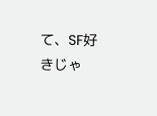て、SF好きじゃ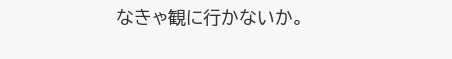なきゃ観に行かないか。